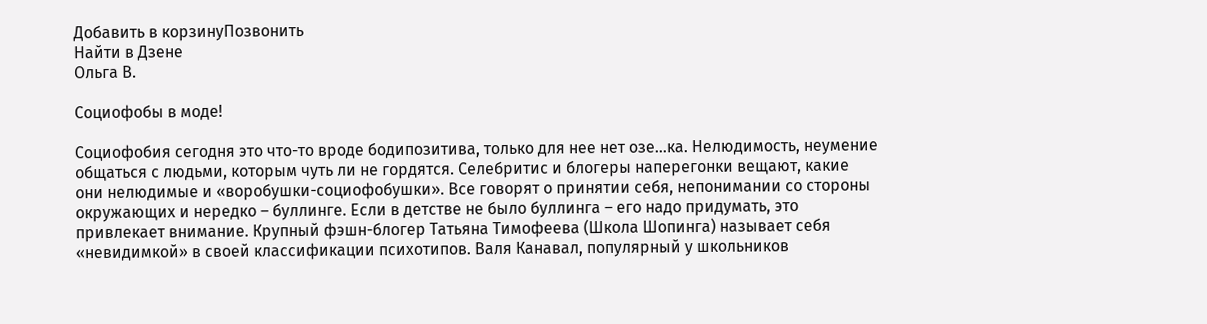Добавить в корзинуПозвонить
Найти в Дзене
Ольга В.

Социофобы в моде!

Социофобия сегодня это что-то вроде бодипозитива, только для нее нет озе…ка. Нелюдимость, неумение общаться с людьми, которым чуть ли не гордятся. Селебритис и блогеры наперегонки вещают, какие они нелюдимые и «воробушки-социофобушки». Все говорят о принятии себя, непонимании со стороны окружающих и нередко – буллинге. Если в детстве не было буллинга – его надо придумать, это привлекает внимание. Крупный фэшн-блогер Татьяна Тимофеева (Школа Шопинга) называет себя «невидимкой» в своей классификации психотипов. Валя Канавал, популярный у школьников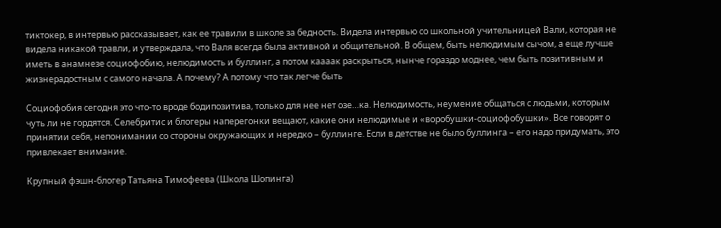тиктокер, в интервью рассказывает, как ее травили в школе за бедность. Видела интервью со школьной учительницей Вали, которая не видела никакой травли, и утверждала, что Валя всегда была активной и общительной. В общем, быть нелюдимым сычом, а еще лучше иметь в анамнезе социофобию, нелюдимость и буллинг, а потом каааак раскрыться, нынче гораздо моднее, чем быть позитивным и жизнерадостным с самого начала. А почему? А потому что так легче быть

Социофобия сегодня это что-то вроде бодипозитива, только для нее нет озе…ка. Нелюдимость, неумение общаться с людьми, которым чуть ли не гордятся. Селебритис и блогеры наперегонки вещают, какие они нелюдимые и «воробушки-социофобушки». Все говорят о принятии себя, непонимании со стороны окружающих и нередко – буллинге. Если в детстве не было буллинга – его надо придумать, это привлекает внимание.

Крупный фэшн-блогер Татьяна Тимофеева (Школа Шопинга)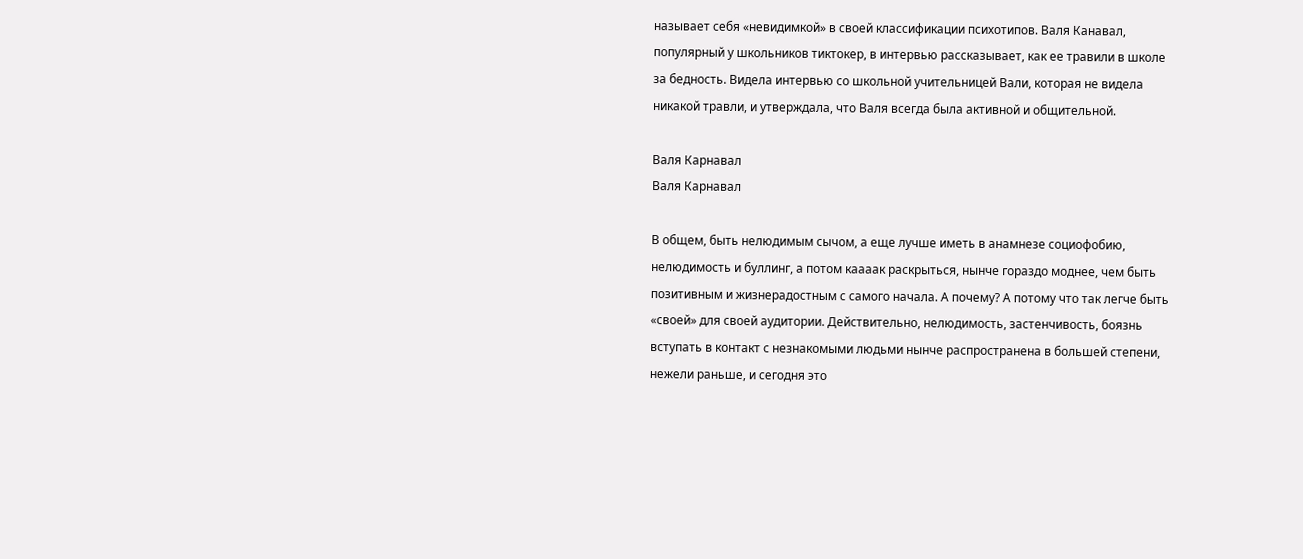называет себя «невидимкой» в своей классификации психотипов. Валя Канавал, популярный у школьников тиктокер, в интервью рассказывает, как ее травили в школе за бедность. Видела интервью со школьной учительницей Вали, которая не видела никакой травли, и утверждала, что Валя всегда была активной и общительной.

Валя Карнавал
Валя Карнавал

В общем, быть нелюдимым сычом, а еще лучше иметь в анамнезе социофобию, нелюдимость и буллинг, а потом каааак раскрыться, нынче гораздо моднее, чем быть позитивным и жизнерадостным с самого начала. А почему? А потому что так легче быть «своей» для своей аудитории. Действительно, нелюдимость, застенчивость, боязнь вступать в контакт с незнакомыми людьми нынче распространена в большей степени, нежели раньше, и сегодня это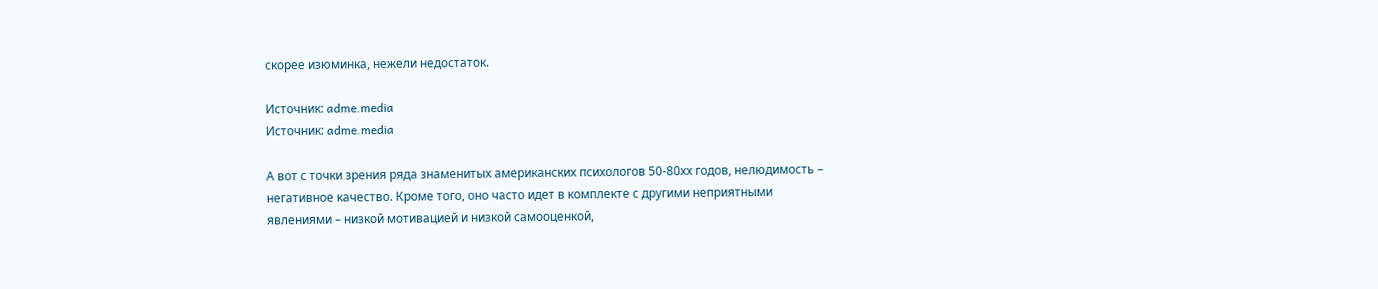скорее изюминка, нежели недостаток.

Источник: adme.media
Источник: adme.media

А вот с точки зрения ряда знаменитых американских психологов 50-80хх годов, нелюдимость – негативное качество. Кроме того, оно часто идет в комплекте с другими неприятными явлениями – низкой мотивацией и низкой самооценкой,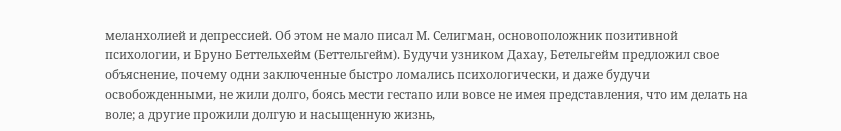меланхолией и депрессией. Об этом не мало писал М. Селигман, основоположник позитивной психологии, и Бруно Беттельхейм (Беттельгейм). Будучи узником Дахау, Бетельгейм предложил свое объяснение, почему одни заключенные быстро ломались психологически, и даже будучи освобожденными, не жили долго, боясь мести гестапо или вовсе не имея представления, что им делать на воле; а другие прожили долгую и насыщенную жизнь,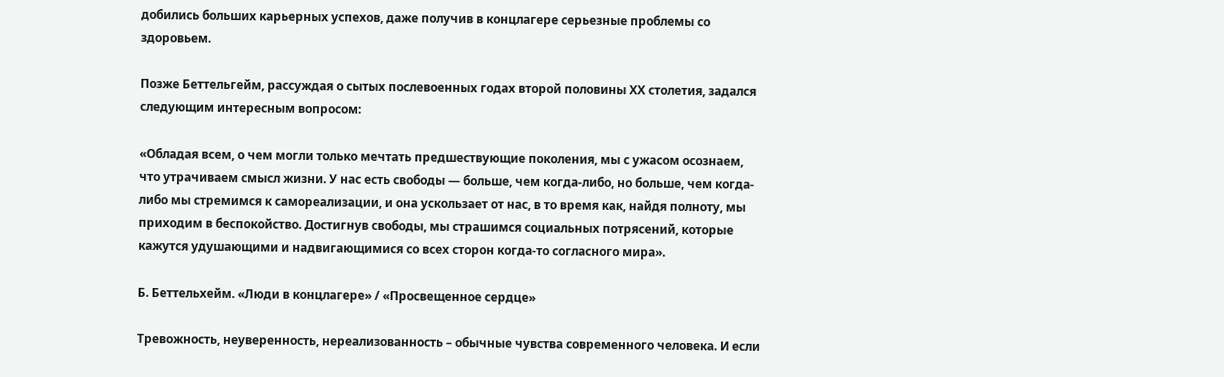добились больших карьерных успехов, даже получив в концлагере серьезные проблемы со здоровьем.

Позже Беттельгейм, рассуждая о сытых послевоенных годах второй половины ХХ столетия, задался следующим интересным вопросом:

«Обладая всем, о чем могли только мечтать предшествующие поколения, мы с ужасом осознаем, что утрачиваем смысл жизни. У нас есть свободы — больше, чем когда-либо, но больше, чем когда-либо мы стремимся к самореализации, и она ускользает от нас, в то время как, найдя полноту, мы приходим в беспокойство. Достигнув свободы, мы страшимся социальных потрясений, которые кажутся удушающими и надвигающимися со всех сторон когда-то согласного мира».

Б. Беттельхейм. «Люди в концлагере» / «Просвещенное сердце»

Тревожность, неуверенность, нереализованность – обычные чувства современного человека. И если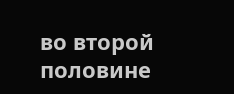во второй половине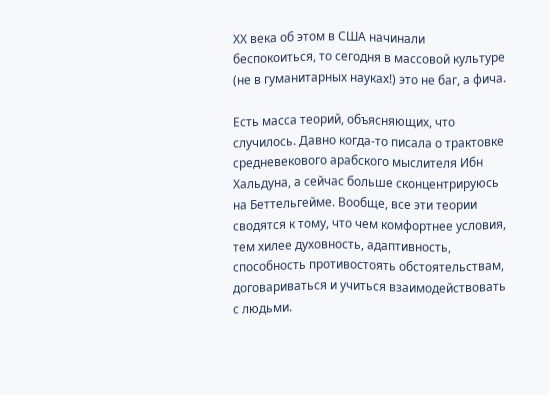ХХ века об этом в США начинали беспокоиться, то сегодня в массовой культуре (не в гуманитарных науках!) это не баг, а фича.

Есть масса теорий, объясняющих, что случилось. Давно когда-то писала о трактовке средневекового арабского мыслителя Ибн Хальдуна, а сейчас больше сконцентрируюсь на Беттельгейме. Вообще, все эти теории сводятся к тому, что чем комфортнее условия, тем хилее духовность, адаптивность, способность противостоять обстоятельствам, договариваться и учиться взаимодействовать с людьми.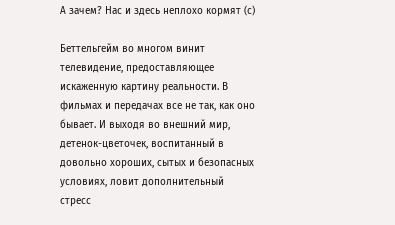А зачем? Нас и здесь неплохо кормят (с)

Беттельгейм во многом винит телевидение, предоставляющее искаженную картину реальности. В фильмах и передачах все не так, как оно бывает. И выходя во внешний мир, детенок-цветочек, воспитанный в довольно хороших, сытых и безопасных условиях, ловит дополнительный стресс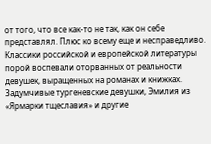от того, что все как-то не так, как он себе представлял. Плюс ко всему еще и несправедливо. Классики российской и европейской литературы порой воспевали оторванных от реальности девушек, выращенных на романах и книжках. Задумчивые тургеневские девушки, Эмилия из «Ярмарки тщеславия» и другие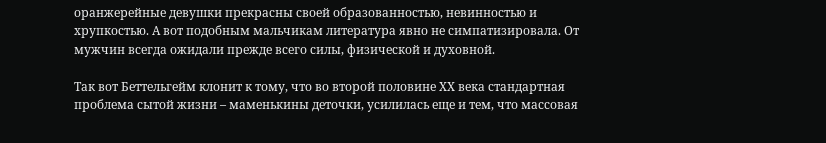оранжерейные девушки прекрасны своей образованностью, невинностью и хрупкостью. А вот подобным мальчикам литература явно не симпатизировала. От мужчин всегда ожидали прежде всего силы, физической и духовной.

Так вот Беттельгейм клонит к тому, что во второй половине ХХ века стандартная проблема сытой жизни – маменькины деточки, усилилась еще и тем, что массовая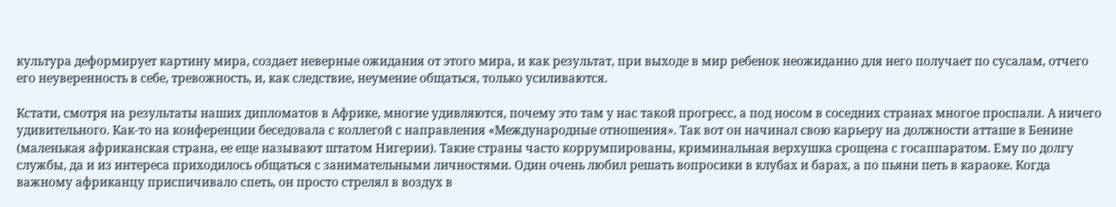культура деформирует картину мира, создает неверные ожидания от этого мира, и как результат, при выходе в мир ребенок неожиданно для него получает по сусалам, отчего его неуверенность в себе, тревожность, и, как следствие, неумение общаться, только усиливаются.

Кстати, смотря на результаты наших дипломатов в Африке, многие удивляются, почему это там у нас такой прогресс, а под носом в соседних странах многое проспали. А ничего удивительного. Как-то на конференции беседовала с коллегой с направления «Международные отношения». Так вот он начинал свою карьеру на должности атташе в Бенине (маленькая африканская страна, ее еще называют штатом Нигерии). Такие страны часто коррумпированы, криминальная верхушка срощена с госаппаратом. Ему по долгу службы, да и из интереса приходилось общаться с занимательными личностями. Один очень любил решать вопросики в клубах и барах, а по пьяни петь в караоке. Когда важному африканцу приспичивало спеть, он просто стрелял в воздух в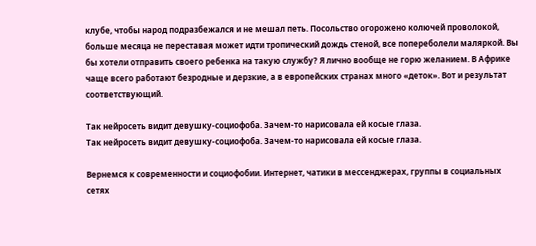клубе, чтобы народ подразбежался и не мешал петь. Посольство огорожено колючей проволокой, больше месяца не переставая может идти тропический дождь стеной, все попереболели маляркой. Вы бы хотели отправить своего ребенка на такую службу? Я лично вообще не горю желанием. В Африке чаще всего работают безродные и дерзкие, а в европейских странах много «деток». Вот и результат соответствующий.

Так нейросеть видит девушку-социофоба. Зачем-то нарисовала ей косые глаза.
Так нейросеть видит девушку-социофоба. Зачем-то нарисовала ей косые глаза.

Вернемся к современности и социофобии. Интернет, чатики в мессенджерах, группы в социальных сетях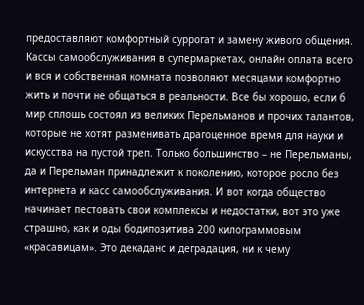предоставляют комфортный суррогат и замену живого общения. Кассы самообслуживания в супермаркетах, онлайн оплата всего и вся и собственная комната позволяют месяцами комфортно жить и почти не общаться в реальности. Все бы хорошо, если б мир сплошь состоял из великих Перельманов и прочих талантов, которые не хотят разменивать драгоценное время для науки и искусства на пустой треп. Только большинство – не Перельманы, да и Перельман принадлежит к поколению, которое росло без интернета и касс самообслуживания. И вот когда общество начинает пестовать свои комплексы и недостатки, вот это уже страшно, как и оды бодипозитива 200 килограммовым «красавицам». Это декаданс и деградация, ни к чему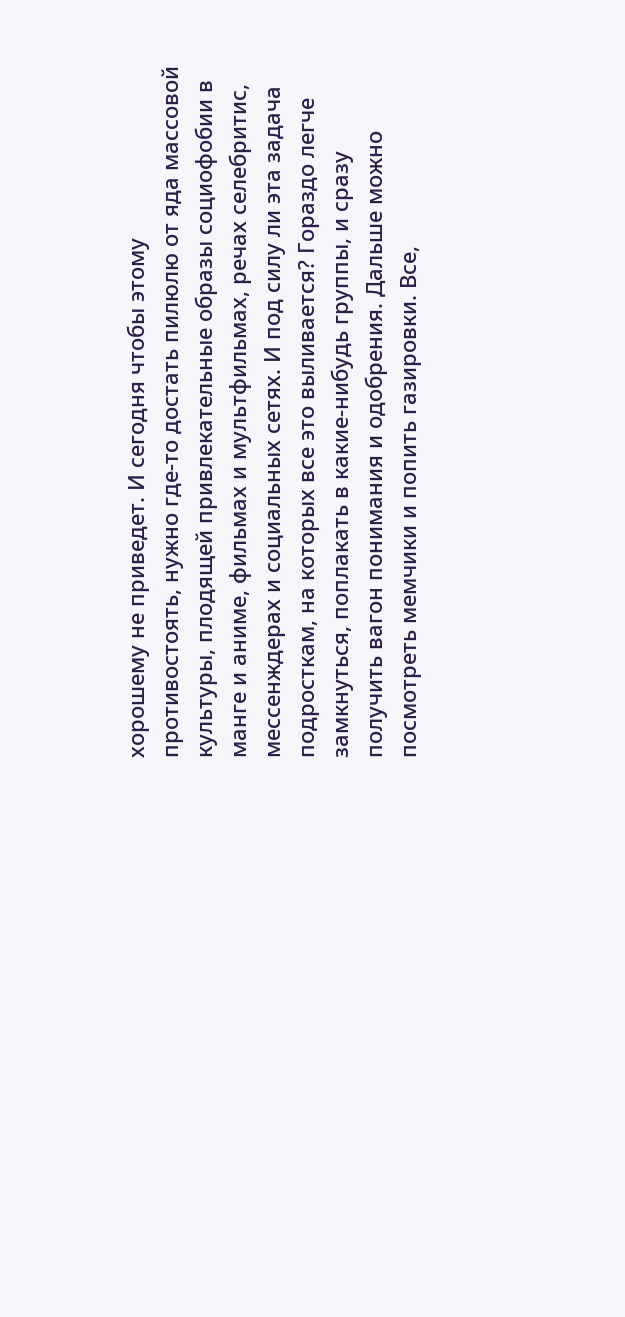хорошему не приведет. И сегодня чтобы этому противостоять, нужно где-то достать пилюлю от яда массовой культуры, плодящей привлекательные образы социофобии в манге и аниме, фильмах и мультфильмах, речах селебритис, мессенждерах и социальных сетях. И под силу ли эта задача подросткам, на которых все это выливается? Гораздо легче замкнуться, поплакать в какие-нибудь группы, и сразу получить вагон понимания и одобрения. Дальше можно посмотреть мемчики и попить газировки. Все,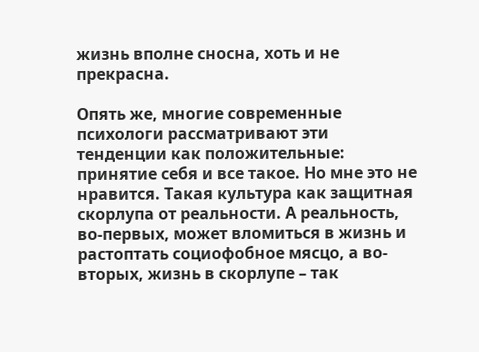жизнь вполне сносна, хоть и не прекрасна.

Опять же, многие современные психологи рассматривают эти тенденции как положительные: принятие себя и все такое. Но мне это не нравится. Такая культура как защитная скорлупа от реальности. А реальность, во-первых, может вломиться в жизнь и растоптать социофобное мясцо, а во-вторых, жизнь в скорлупе – так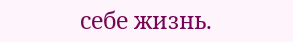себе жизнь.